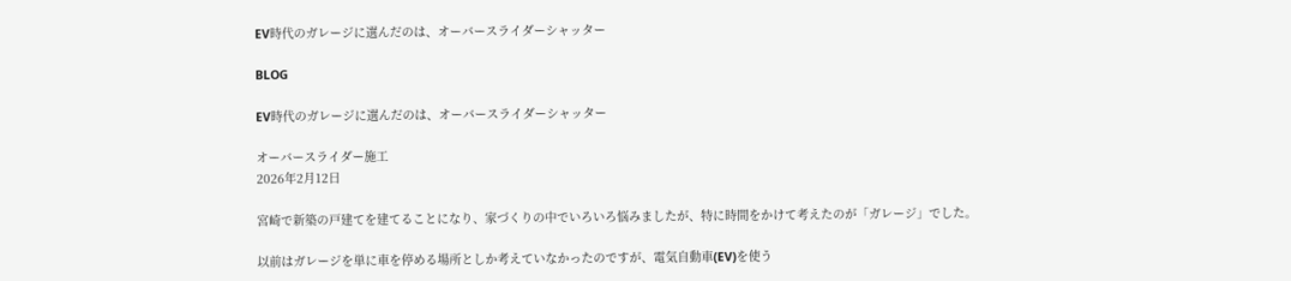EV時代のガレージに選んだのは、オーバースライダーシャッター

BLOG

EV時代のガレージに選んだのは、オーバースライダーシャッター

オーバースライダー施工
2026年2月12日

宮崎で新築の戸建てを建てることになり、家づくりの中でいろいろ悩みましたが、特に時間をかけて考えたのが「ガレージ」でした。

以前はガレージを単に車を停める場所としか考えていなかったのですが、電気自動車(EV)を使う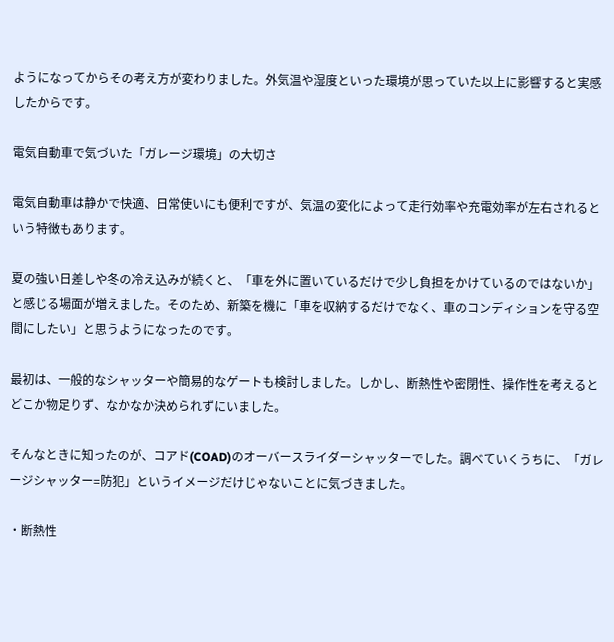ようになってからその考え方が変わりました。外気温や湿度といった環境が思っていた以上に影響すると実感したからです。

電気自動車で気づいた「ガレージ環境」の大切さ

電気自動車は静かで快適、日常使いにも便利ですが、気温の変化によって走行効率や充電効率が左右されるという特徴もあります。

夏の強い日差しや冬の冷え込みが続くと、「車を外に置いているだけで少し負担をかけているのではないか」と感じる場面が増えました。そのため、新築を機に「車を収納するだけでなく、車のコンディションを守る空間にしたい」と思うようになったのです。

最初は、一般的なシャッターや簡易的なゲートも検討しました。しかし、断熱性や密閉性、操作性を考えるとどこか物足りず、なかなか決められずにいました。

そんなときに知ったのが、コアド(COAD)のオーバースライダーシャッターでした。調べていくうちに、「ガレージシャッター=防犯」というイメージだけじゃないことに気づきました。

・断熱性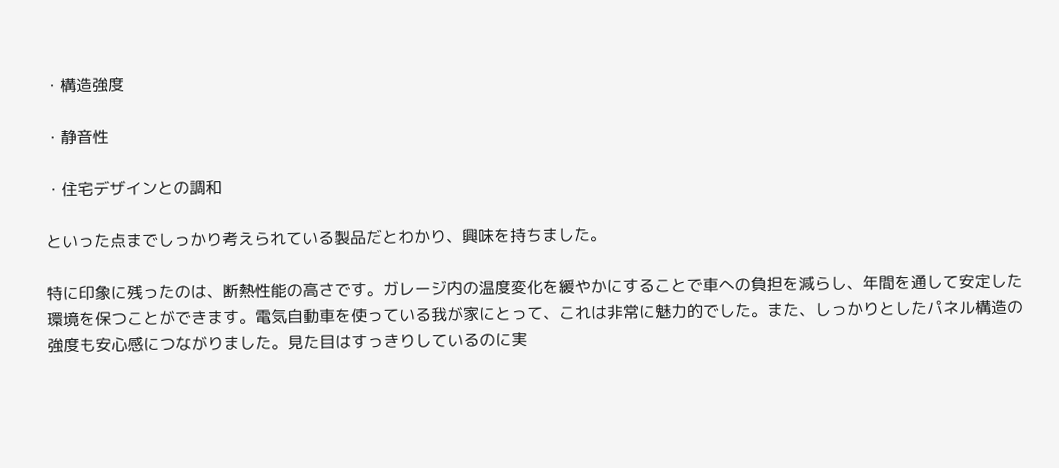・構造強度

・静音性

・住宅デザインとの調和

といった点までしっかり考えられている製品だとわかり、興味を持ちました。

特に印象に残ったのは、断熱性能の高さです。ガレージ内の温度変化を緩やかにすることで車への負担を減らし、年間を通して安定した環境を保つことができます。電気自動車を使っている我が家にとって、これは非常に魅力的でした。また、しっかりとしたパネル構造の強度も安心感につながりました。見た目はすっきりしているのに実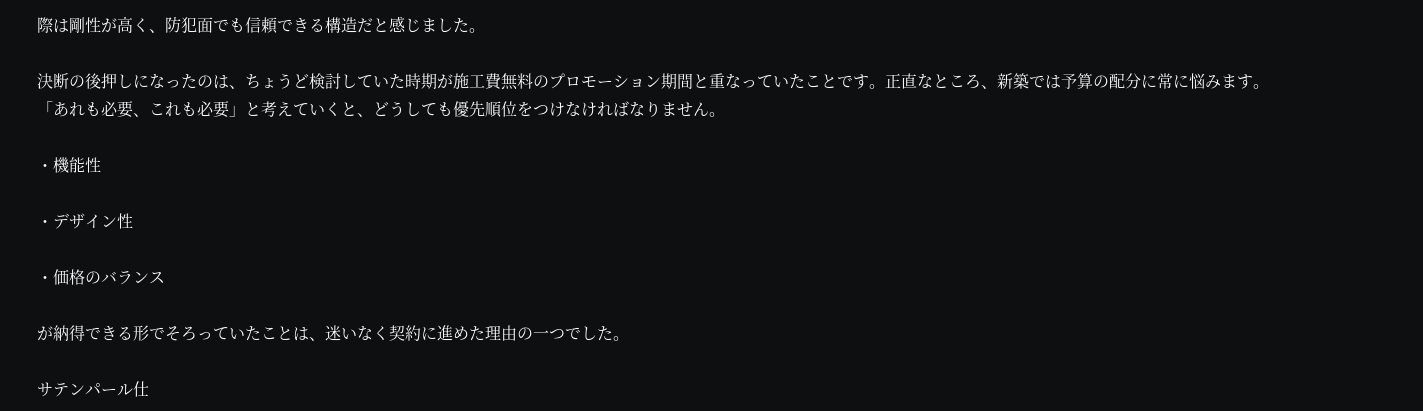際は剛性が高く、防犯面でも信頼できる構造だと感じました。

決断の後押しになったのは、ちょうど検討していた時期が施工費無料のプロモーション期間と重なっていたことです。正直なところ、新築では予算の配分に常に悩みます。「あれも必要、これも必要」と考えていくと、どうしても優先順位をつけなければなりません。

・機能性

・デザイン性

・価格のバランス

が納得できる形でそろっていたことは、迷いなく契約に進めた理由の一つでした。

サテンパール仕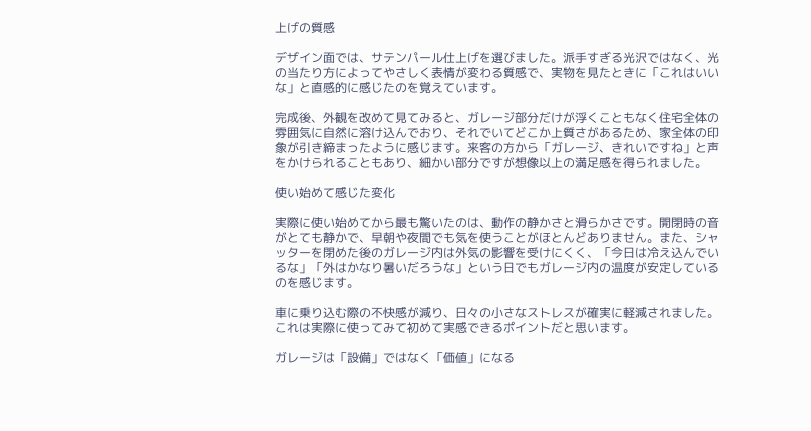上げの質感

デザイン面では、サテンパール仕上げを選びました。派手すぎる光沢ではなく、光の当たり方によってやさしく表情が変わる質感で、実物を見たときに「これはいいな」と直感的に感じたのを覚えています。

完成後、外観を改めて見てみると、ガレージ部分だけが浮くこともなく住宅全体の雰囲気に自然に溶け込んでおり、それでいてどこか上質さがあるため、家全体の印象が引き締まったように感じます。来客の方から「ガレージ、きれいですね」と声をかけられることもあり、細かい部分ですが想像以上の満足感を得られました。

使い始めて感じた変化

実際に使い始めてから最も驚いたのは、動作の静かさと滑らかさです。開閉時の音がとても静かで、早朝や夜間でも気を使うことがほとんどありません。また、シャッターを閉めた後のガレージ内は外気の影響を受けにくく、「今日は冷え込んでいるな」「外はかなり暑いだろうな」という日でもガレージ内の温度が安定しているのを感じます。

車に乗り込む際の不快感が減り、日々の小さなストレスが確実に軽減されました。これは実際に使ってみて初めて実感できるポイントだと思います。

ガレージは「設備」ではなく「価値」になる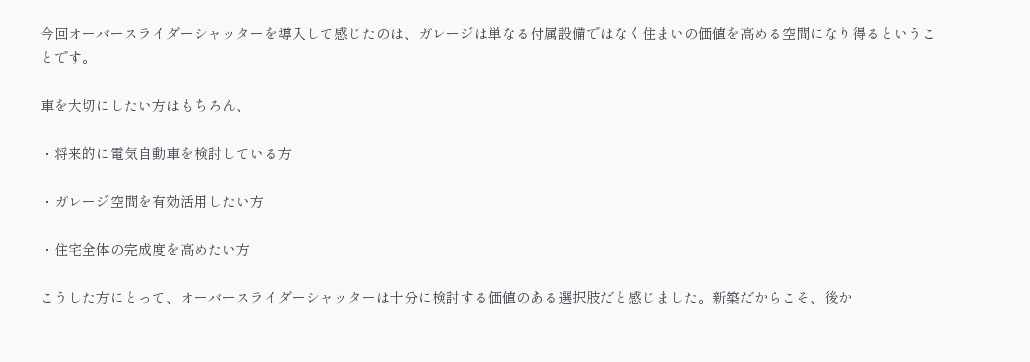今回オーバースライダーシャッターを導入して感じたのは、ガレージは単なる付属設備ではなく住まいの価値を高める空間になり得るということです。

車を大切にしたい方はもちろん、

・将来的に電気自動車を検討している方

・ガレージ空間を有効活用したい方

・住宅全体の完成度を高めたい方

こうした方にとって、オーバースライダーシャッターは十分に検討する価値のある選択肢だと感じました。新築だからこそ、後か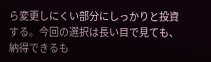ら変更しにくい部分にしっかりと投資する。今回の選択は長い目で見ても、納得できるも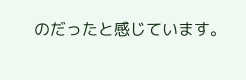のだったと感じています。